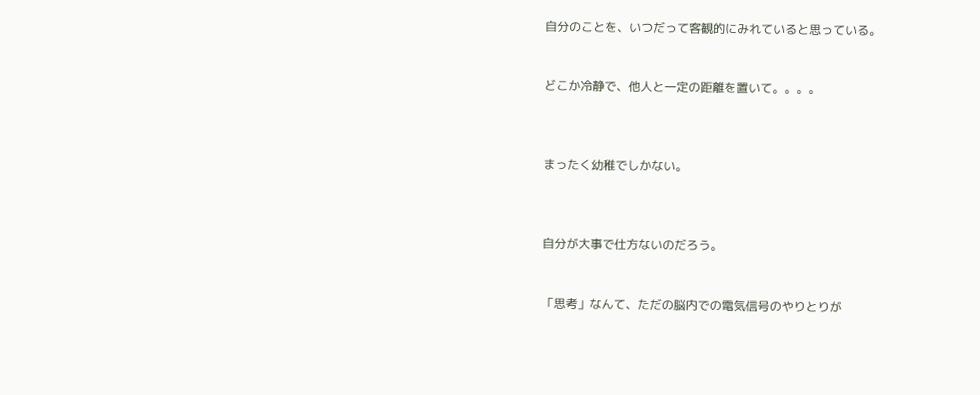自分のことを、いつだって客観的にみれていると思っている。


どこか冷静で、他人と一定の距離を置いて。。。。



まったく幼稚でしかない。



自分が大事で仕方ないのだろう。


「思考」なんて、ただの脳内での電気信号のやりとりが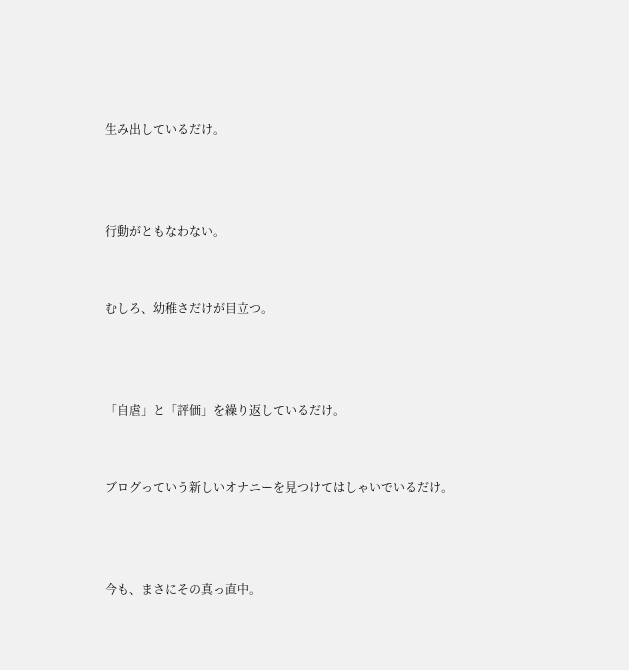生み出しているだけ。



行動がともなわない。


むしろ、幼稚さだけが目立つ。



「自虐」と「評価」を繰り返しているだけ。


ブログっていう新しいオナニーを見つけてはしゃいでいるだけ。



今も、まさにその真っ直中。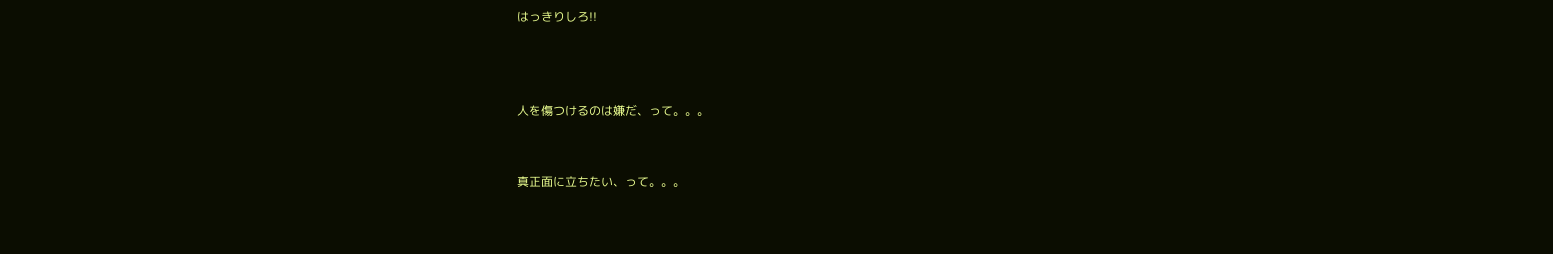はっきりしろ!!



人を傷つけるのは嫌だ、って。。。


真正面に立ちたい、って。。。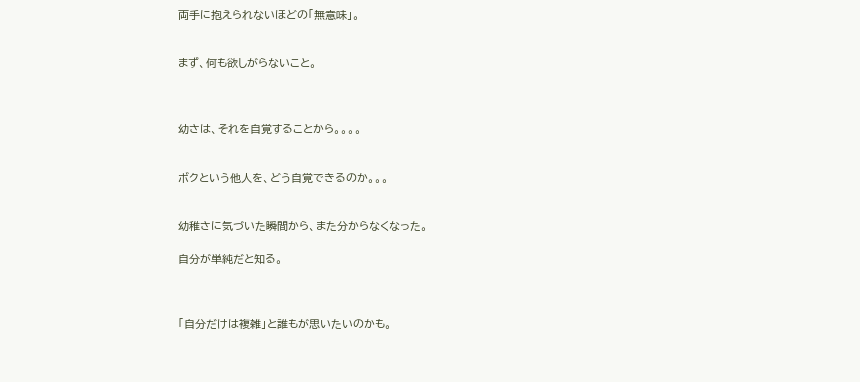両手に抱えられないほどの「無意味」。


まず、何も欲しがらないこと。



幼さは、それを自覚することから。。。。


ボクという他人を、どう自覚できるのか。。。


幼稚さに気づいた瞬間から、また分からなくなった。

自分が単純だと知る。



「自分だけは複雑」と誰もが思いたいのかも。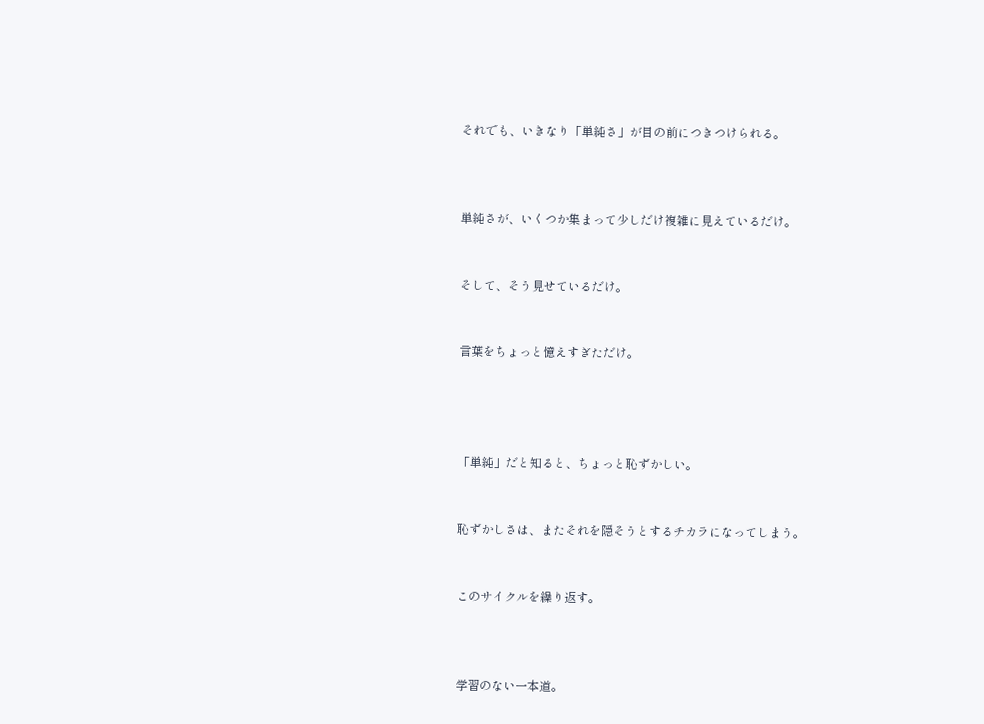それでも、いきなり「単純さ」が目の前につきつけられる。



単純さが、いくつか集まって少しだけ複雑に見えているだけ。


そして、そう見せているだけ。


言葉をちょっと憶えすぎただけ。




「単純」だと知ると、ちょっと恥ずかしい。


恥ずかしさは、またそれを隠そうとするチカラになってしまう。


このサイクルを繰り返す。



学習のない一本道。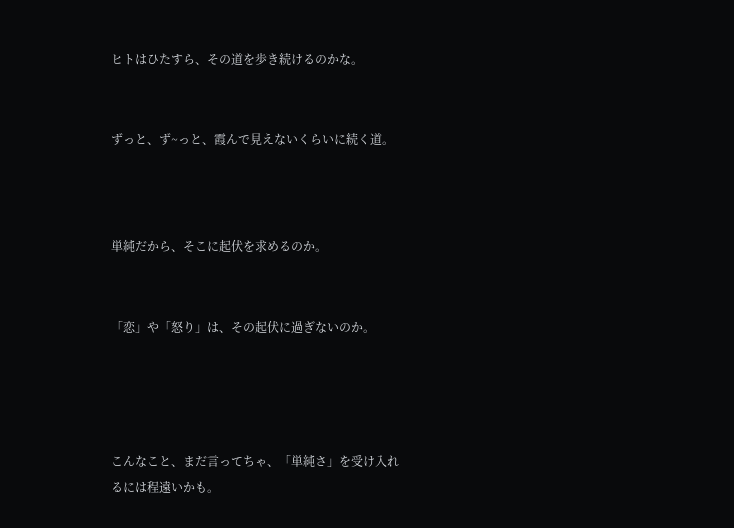ヒトはひたすら、その道を歩き続けるのかな。


ずっと、ず~っと、霞んで見えないくらいに続く道。



単純だから、そこに起伏を求めるのか。


「恋」や「怒り」は、その起伏に過ぎないのか。




こんなこと、まだ言ってちゃ、「単純さ」を受け入れるには程遠いかも。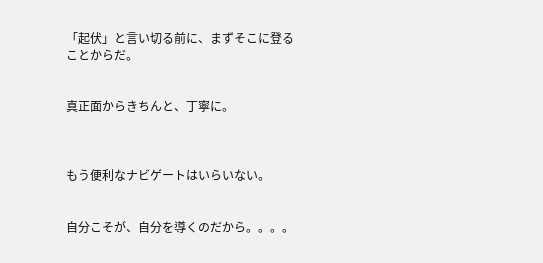「起伏」と言い切る前に、まずそこに登ることからだ。


真正面からきちんと、丁寧に。



もう便利なナビゲートはいらいない。


自分こそが、自分を導くのだから。。。。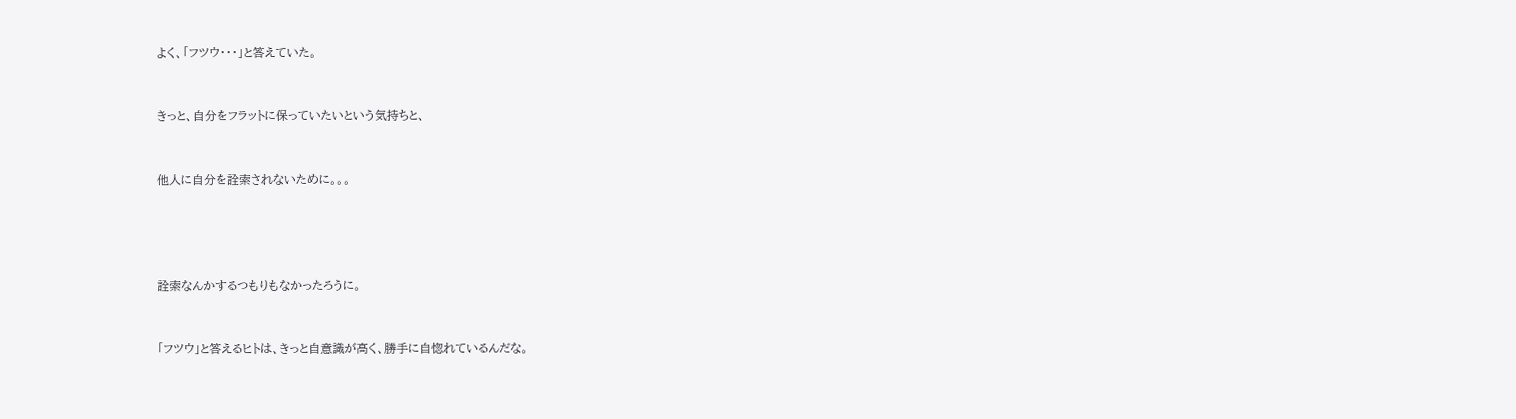よく、「フツウ・・・」と答えていた。


きっと、自分をフラットに保っていたいという気持ちと、


他人に自分を詮索されないために。。。




詮索なんかするつもりもなかったろうに。


「フツウ」と答えるヒトは、きっと自意識が高く、勝手に自惚れているんだな。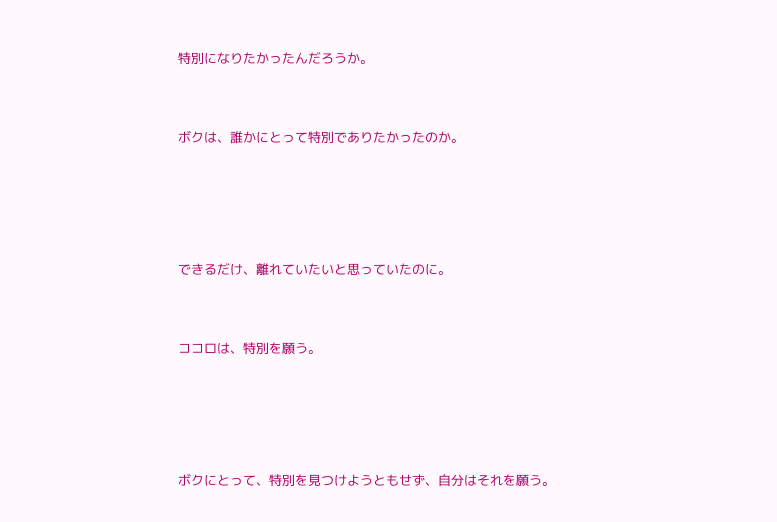特別になりたかったんだろうか。


ボクは、誰かにとって特別でありたかったのか。




できるだけ、離れていたいと思っていたのに。


ココロは、特別を願う。




ボクにとって、特別を見つけようともせず、自分はそれを願う。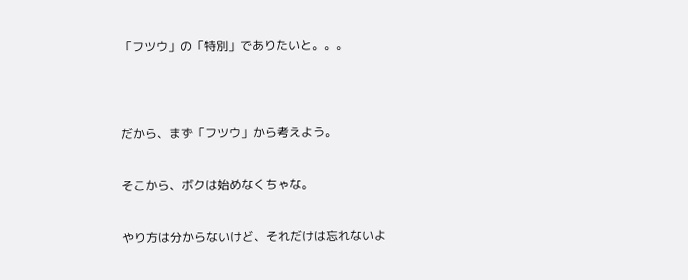「フツウ」の「特別」でありたいと。。。




だから、まず「フツウ」から考えよう。


そこから、ボクは始めなくちゃな。


やり方は分からないけど、それだけは忘れないよ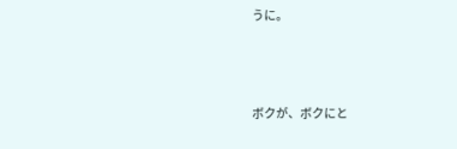うに。



ボクが、ボクにと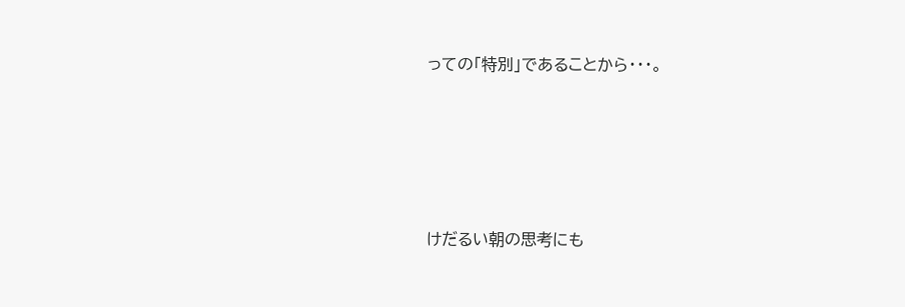っての「特別」であることから・・・。





けだるい朝の思考にも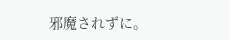邪魔されずに。